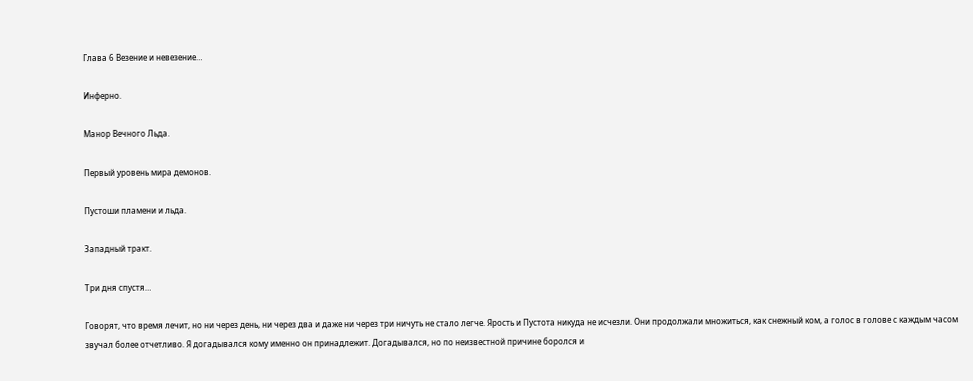Глава 6 Везение и невезение…

Инферно.

Манор Вечного Льда.

Первый уровень мира демонов.

Пустоши пламени и льда.

Западный тракт.

Три дня спустя…

Говорят, что время лечит, но ни через день, ни через два и даже ни через три ничуть не стало легче. Ярость и Пустота никуда не исчезли. Они продолжали множиться, как снежный ком, а голос в голове с каждым часом звучал более отчетливо. Я догадывался кому именно он принадлежит. Догадывался, но по неизвестной причине боролся и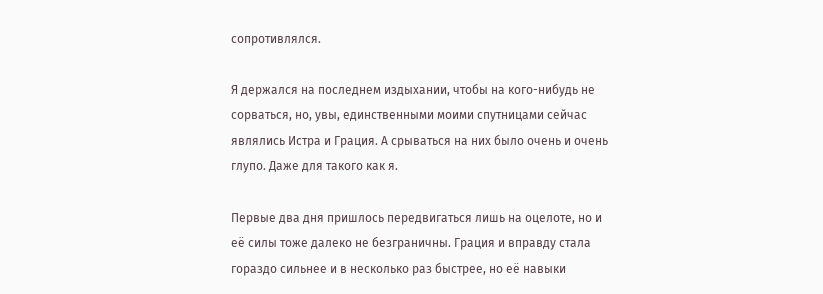сопротивлялся.

Я держался на последнем издыхании, чтобы на кого-нибудь не сорваться, но, увы, единственными моими спутницами сейчас являлись Истра и Грация. А срываться на них было очень и очень глупо. Даже для такого как я.

Первые два дня пришлось передвигаться лишь на оцелоте, но и её силы тоже далеко не безграничны. Грация и вправду стала гораздо сильнее и в несколько раз быстрее, но её навыки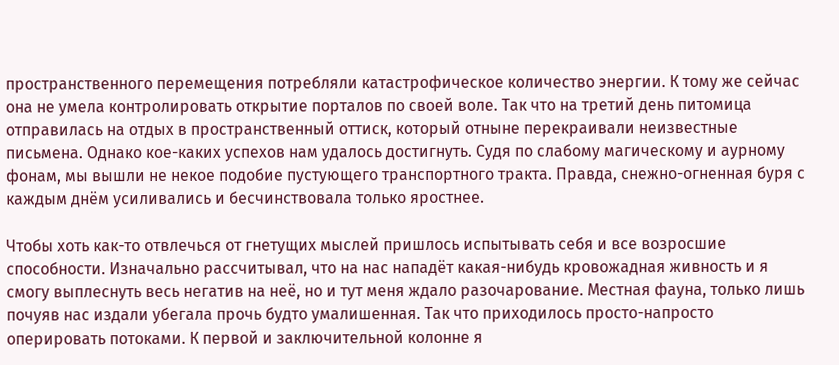пространственного перемещения потребляли катастрофическое количество энергии. К тому же сейчас она не умела контролировать открытие порталов по своей воле. Так что на третий день питомица отправилась на отдых в пространственный оттиск, который отныне перекраивали неизвестные письмена. Однако кое-каких успехов нам удалось достигнуть. Судя по слабому магическому и аурному фонам, мы вышли не некое подобие пустующего транспортного тракта. Правда, снежно-огненная буря с каждым днём усиливались и бесчинствовала только яростнее.

Чтобы хоть как-то отвлечься от гнетущих мыслей пришлось испытывать себя и все возросшие способности. Изначально рассчитывал, что на нас нападёт какая-нибудь кровожадная живность и я смогу выплеснуть весь негатив на неё, но и тут меня ждало разочарование. Местная фауна, только лишь почуяв нас издали убегала прочь будто умалишенная. Так что приходилось просто-напросто оперировать потоками. К первой и заключительной колонне я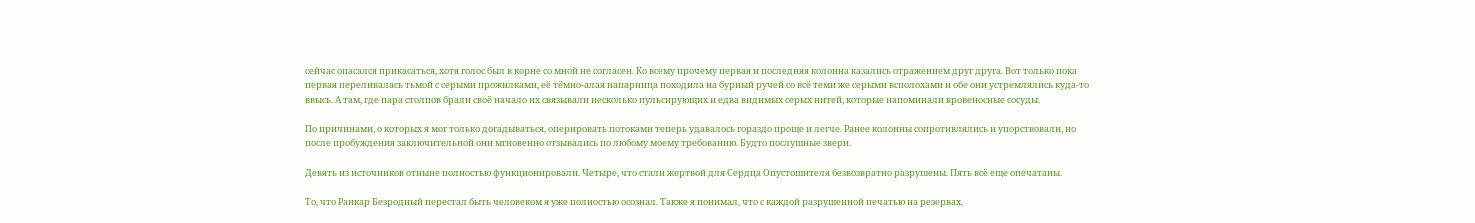сейчас опасался прикасаться, хотя голос был в корне со мной не согласен. Ко всему прочему первая и последняя колонна казались отражением друг друга. Вот только пока первая переливалась тьмой с серыми прожилками, её тёмно-алая напарница походила на бурный ручей со всё теми же серыми всполохами и обе они устремлялись куда-то ввысь. А там, где пара столпов брали своё начало их связывали несколько пульсирующих и едва видимых серых нитей, которые напоминали кровеносные сосуды.

По причинами, о которых я мог только догадываться, оперировать потоками теперь удавалось гораздо проще и легче. Ранее колонны сопротивлялись и упорствовали, но после пробуждения заключительной они мгновенно отзывались по любому моему требованию. Будто послушные звери.

Девять из источников отныне полностью функционировали. Четыре, что стали жертвой для Сердца Опустошителя безвозвратно разрушены. Пять всё еще опечатаны.

То, что Ранкар Безродный перестал быть человеком я уже полностью осознал. Также я понимал, что с каждой разрушенной печатью на резервах,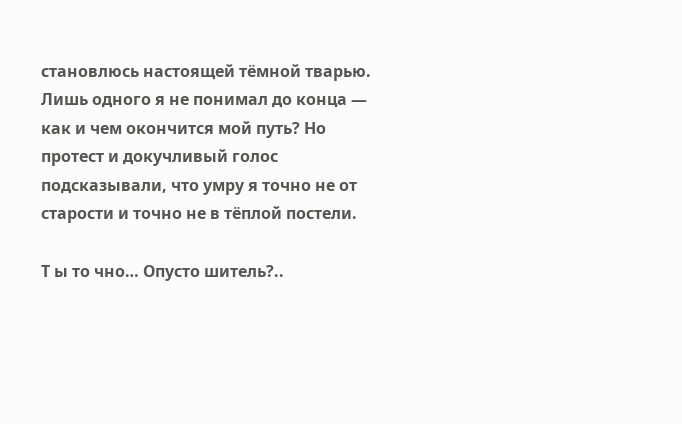становлюсь настоящей тёмной тварью. Лишь одного я не понимал до конца — как и чем окончится мой путь? Но протест и докучливый голос подсказывали, что умру я точно не от старости и точно не в тёплой постели.

Т ы то чно… Опусто шитель?..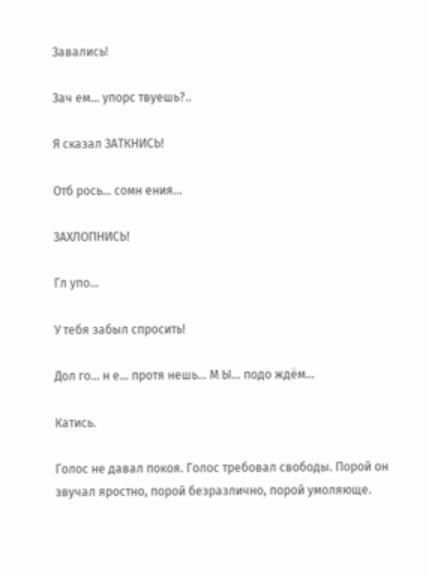Завались!

Зач ем… упорс твуешь?..

Я сказал ЗАТКНИСЬ!

Отб рось… сомн ения…

ЗАХЛОПНИСЬ!

Гл упо…

У тебя забыл спросить!

Дол го… н е… протя нешь… М Ы… подо ждём…

Катись.

Голос не давал покоя. Голос требовал свободы. Порой он звучал яростно, порой безразлично, порой умоляюще.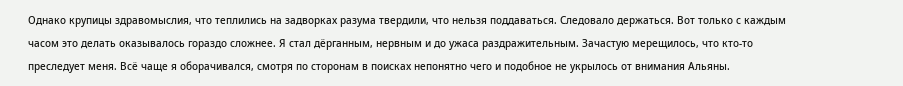Однако крупицы здравомыслия, что теплились на задворках разума твердили, что нельзя поддаваться. Следовало держаться. Вот только с каждым часом это делать оказывалось гораздо сложнее. Я стал дёрганным, нервным и до ужаса раздражительным. Зачастую мерещилось, что кто-то преследует меня. Всё чаще я оборачивался, смотря по сторонам в поисках непонятно чего и подобное не укрылось от внимания Альяны.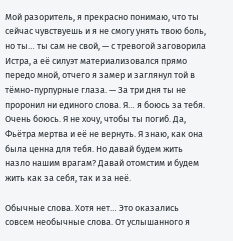Мой разоритель, я прекрасно понимаю, что ты сейчас чувствуешь и я не смогу унять твою боль, но ты… ты сам не свой, — с тревогой заговорила Истра, а её силуэт материализовался прямо передо мной, отчего я замер и заглянул той в тёмно-пурпурные глаза. — За три дня ты не проронил ни единого слова. Я… я боюсь за тебя. Очень боюсь. Я не хочу, чтобы ты погиб. Да, Фьётра мертва и её не вернуть. Я знаю, как она была ценна для тебя. Но давай будем жить назло нашим врагам? Давай отомстим и будем жить как за себя, так и за неё.

Обычные слова. Хотя нет… Это оказались совсем необычные слова. От услышанного я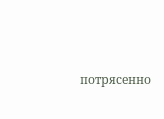потрясенно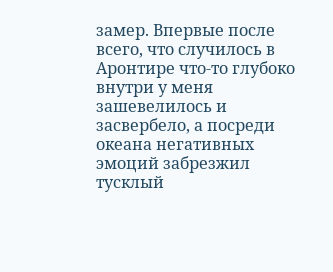замер. Впервые после всего, что случилось в Аронтире что-то глубоко внутри у меня зашевелилось и засвербело, а посреди океана негативных эмоций забрезжил тусклый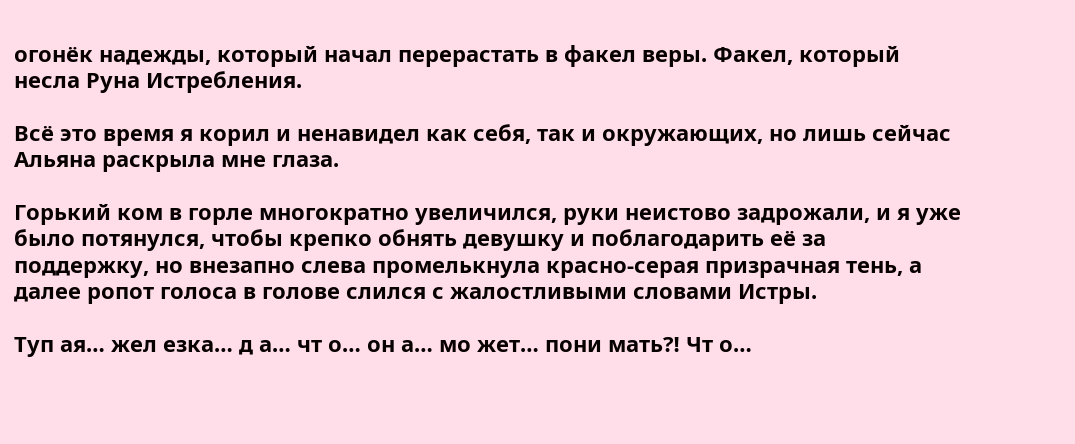огонёк надежды, который начал перерастать в факел веры. Факел, который несла Руна Истребления.

Всё это время я корил и ненавидел как себя, так и окружающих, но лишь сейчас Альяна раскрыла мне глаза.

Горький ком в горле многократно увеличился, руки неистово задрожали, и я уже было потянулся, чтобы крепко обнять девушку и поблагодарить её за поддержку, но внезапно слева промелькнула красно-серая призрачная тень, а далее ропот голоса в голове слился с жалостливыми словами Истры.

Туп ая… жел езка… д а… чт о… он а… мо жет… пони мать⁈ Чт о…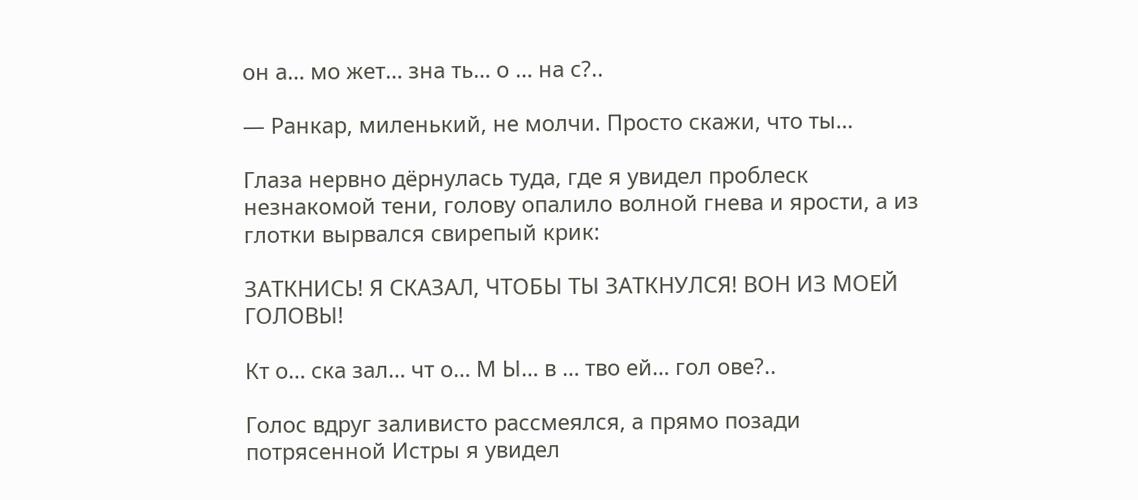он а… мо жет… зна ть… о … на с?..

— Ранкар, миленький, не молчи. Просто скажи, что ты…

Глаза нервно дёрнулась туда, где я увидел проблеск незнакомой тени, голову опалило волной гнева и ярости, а из глотки вырвался свирепый крик:

ЗАТКНИСЬ! Я СКАЗАЛ, ЧТОБЫ ТЫ ЗАТКНУЛСЯ! ВОН ИЗ МОЕЙ ГОЛОВЫ!

Кт о… ска зал… чт о… М Ы… в … тво ей… гол ове?..

Голос вдруг заливисто рассмеялся, а прямо позади потрясенной Истры я увидел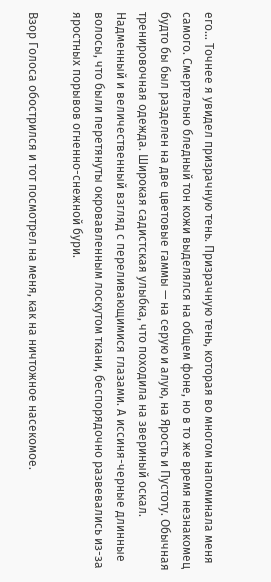его… Точнее я увидел призрачную тень. Призрачную тень, которая во многом напоминала меня самого. Смертельно бледный тон кожи выделялся на общем фоне, но в то же время незнакомец будто бы был разделен на две цветовые гаммы — на серую и алую, на Ярость и Пустоту. Обычная тренировочная одежда. Широкая садистская улыбка, что походила на звериный оскал. Надменный и величественный взгляд с переливающимися глазами. А иссиня-черные длинные волосы, что были перетянуты окровавленным лоскутом ткани, беспорядочно развевались из-за яростных порывов огненно-снежной бури.

Взор Голоса обострился и тот посмотрел на меня, как на ничтожное насекомое.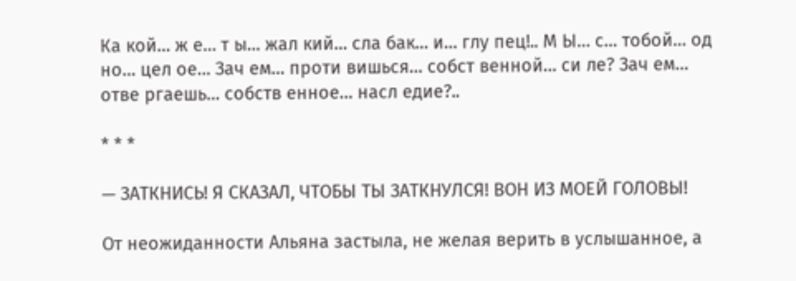Ка кой… ж е… т ы… жал кий… сла бак… и… глу пец!.. М Ы… с… тобой… од но… цел ое… Зач ем… проти вишься… собст венной… си ле? Зач ем… отве ргаешь… собств енное… насл едие?..

* * *

— ЗАТКНИСЬ! Я СКАЗАЛ, ЧТОБЫ ТЫ ЗАТКНУЛСЯ! ВОН ИЗ МОЕЙ ГОЛОВЫ!

От неожиданности Альяна застыла, не желая верить в услышанное, а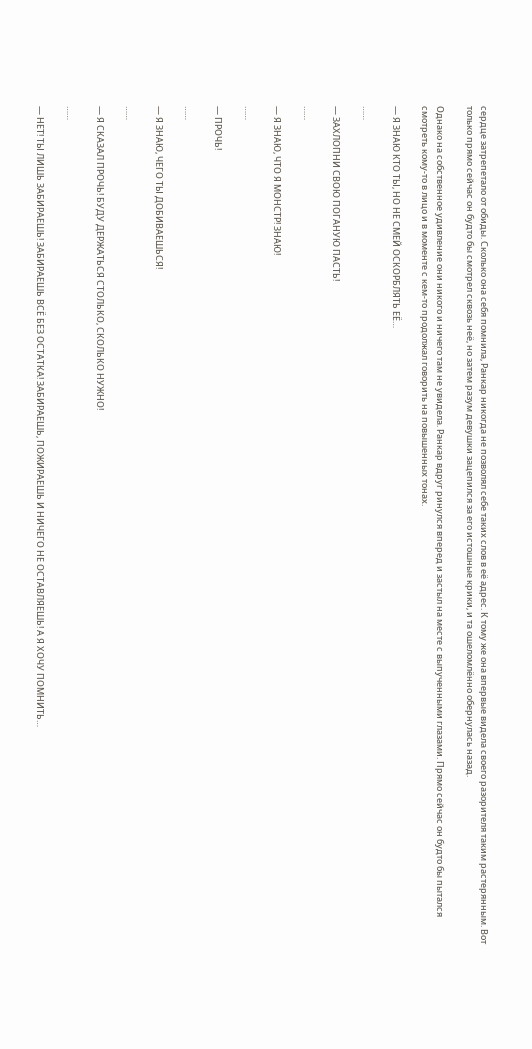сердце затрепетало от обиды. Сколько она себя помнила, Ранкар никогда не позволял себе таких слов в её адрес. К тому же она впервые видела своего разорителя таким растерянным. Вот только прямо сейчас он будто бы смотрел сквозь неё, но затем разум девушки зацепился за его истошные крики, и та ошеломлённо обернулась назад.

Однако на собственное удивление они никого и ничего там не увидела. Ранкар вдруг ринулся вперед и застыл на месте с выпученными глазами. Прямо сейчас он будто бы пытался смотреть кому-то в лицо и в моменте с кем-то продолжал говорить на повышенных тонах.

— Я ЗНАЮ КТО ТЫ, НО НЕ СМЕЙ ОСКОРБЛЯТЬ ЕЁ…

……

— ЗАХЛОПНИ СВОЮ ПОГАНУЮ ПАСТЬ!

……

— Я ЗНАЮ, ЧТО Я МОНСТР! ЗНАЮ!

……

— ПРОЧЬ!

……

— Я ЗНАЮ, ЧЕГО ТЫ ДОБИВАЕШЬСЯ!

……

— Я СКАЗАЛ ПРОЧЬ! БУДУ ДЕРЖАТЬСЯ СТОЛЬКО, СКОЛЬКО НУЖНО!

……

— НЕТ! ТЫ ЛИШЬ ЗАБИРАЕШЬ! ЗАБИРАЕШЬ ВСЁ БЕЗ ОСТАТКА! ЗАБИРАЕШЬ, ПОЖИРАЕШЬ И НИЧЕГО НЕ ОСТАВЛЯЕШЬ! А Я ХОЧУ ПОМНИТЬ…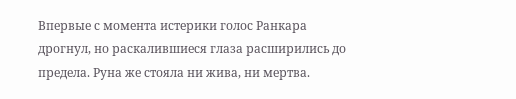Впервые с момента истерики голос Ранкара дрогнул, но раскалившиеся глаза расширились до предела. Руна же стояла ни жива, ни мертва.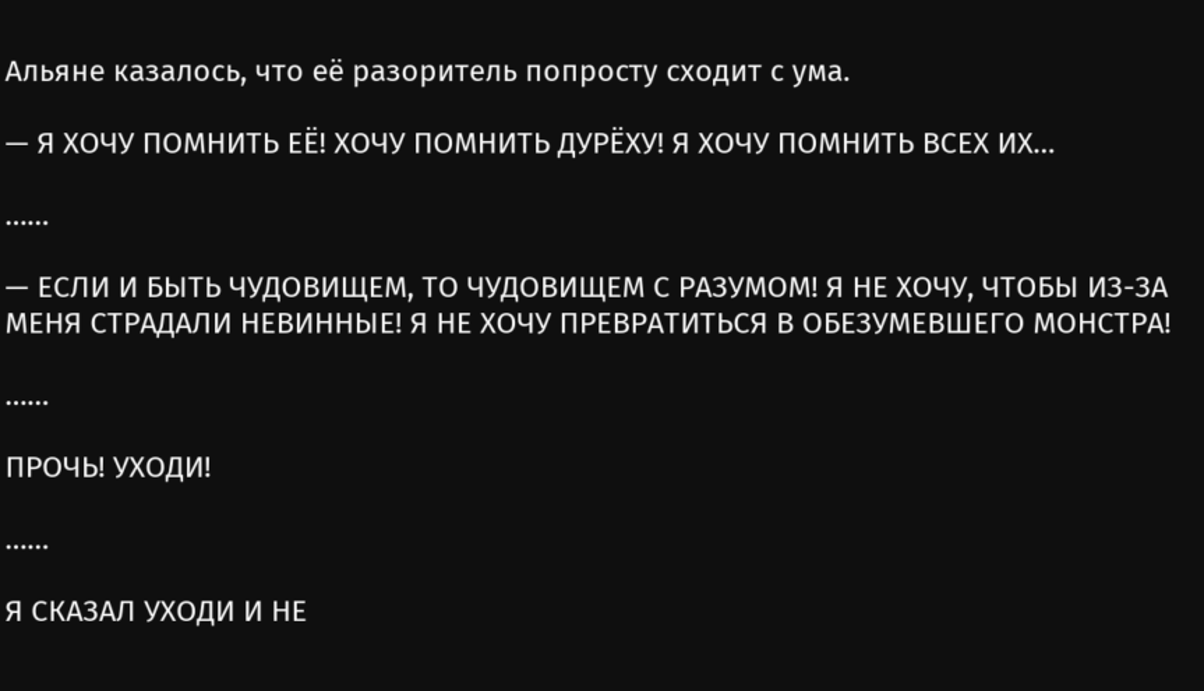Альяне казалось, что её разоритель попросту сходит с ума.

— Я ХОЧУ ПОМНИТЬ ЕЁ! ХОЧУ ПОМНИТЬ ДУРЁХУ! Я ХОЧУ ПОМНИТЬ ВСЕХ ИХ…

……

— ЕСЛИ И БЫТЬ ЧУДОВИЩЕМ, ТО ЧУДОВИЩЕМ С РАЗУМОМ! Я НЕ ХОЧУ, ЧТОБЫ ИЗ-ЗА МЕНЯ СТРАДАЛИ НЕВИННЫЕ! Я НЕ ХОЧУ ПРЕВРАТИТЬСЯ В ОБЕЗУМЕВШЕГО МОНСТРА!

……

ПРОЧЬ! УХОДИ!

……

Я СКАЗАЛ УХОДИ И НЕ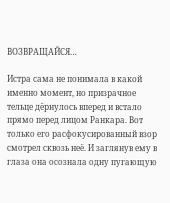ВОЗВРАЩАЙСЯ…

Истра сама не понимала в какой именно момент, но призрачное тельце дёрнулось вперед и встало прямо перед лицом Ранкара. Вот только его расфокусированный взор смотрел сквозь неё. И заглянув ему в глаза она осознала одну пугающую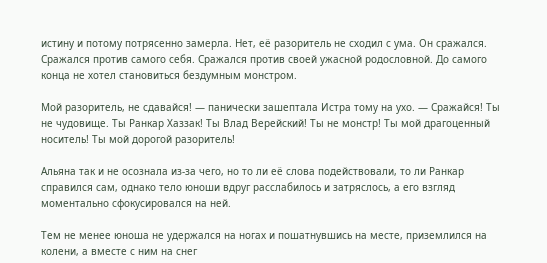истину и потому потрясенно замерла. Нет, её разоритель не сходил с ума. Он сражался. Сражался против самого себя. Сражался против своей ужасной родословной. До самого конца не хотел становиться бездумным монстром.

Мой разоритель, не сдавайся! — панически зашептала Истра тому на ухо. — Сражайся! Ты не чудовище. Ты Ранкар Хаззак! Ты Влад Верейский! Ты не монстр! Ты мой драгоценный носитель! Ты мой дорогой разоритель!

Альяна так и не осознала из-за чего, но то ли её слова подействовали, то ли Ранкар справился сам, однако тело юноши вдруг расслабилось и затряслось, а его взгляд моментально сфокусировался на ней.

Тем не менее юноша не удержался на ногах и пошатнувшись на месте, приземлился на колени, а вместе с ним на снег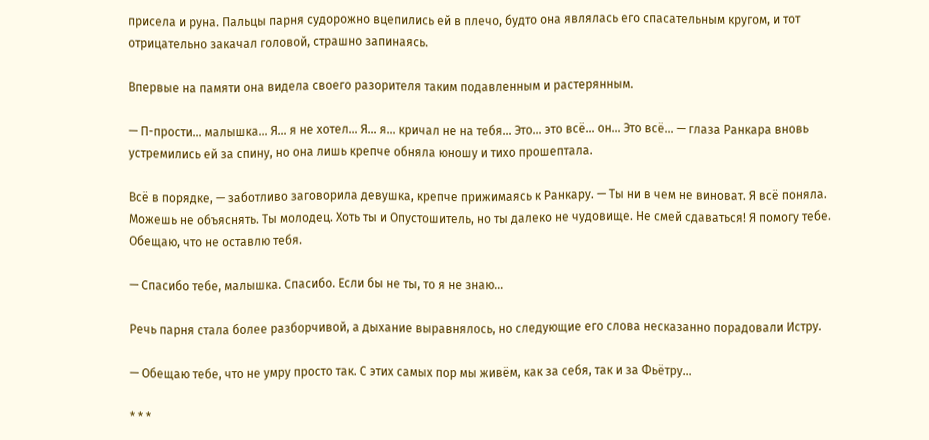присела и руна. Пальцы парня судорожно вцепились ей в плечо, будто она являлась его спасательным кругом, и тот отрицательно закачал головой, страшно запинаясь.

Впервые на памяти она видела своего разорителя таким подавленным и растерянным.

— П-прости… малышка… Я… я не хотел… Я… я… кричал не на тебя… Это… это всё… он… Это всё… — глаза Ранкара вновь устремились ей за спину, но она лишь крепче обняла юношу и тихо прошептала.

Всё в порядке, — заботливо заговорила девушка, крепче прижимаясь к Ранкару. — Ты ни в чем не виноват. Я всё поняла. Можешь не объяснять. Ты молодец. Хоть ты и Опустошитель, но ты далеко не чудовище. Не смей сдаваться! Я помогу тебе. Обещаю, что не оставлю тебя.

— Спасибо тебе, малышка. Спасибо. Если бы не ты, то я не знаю…

Речь парня стала более разборчивой, а дыхание выравнялось, но следующие его слова несказанно порадовали Истру.

— Обещаю тебе, что не умру просто так. С этих самых пор мы живём, как за себя, так и за Фьётру…

* * *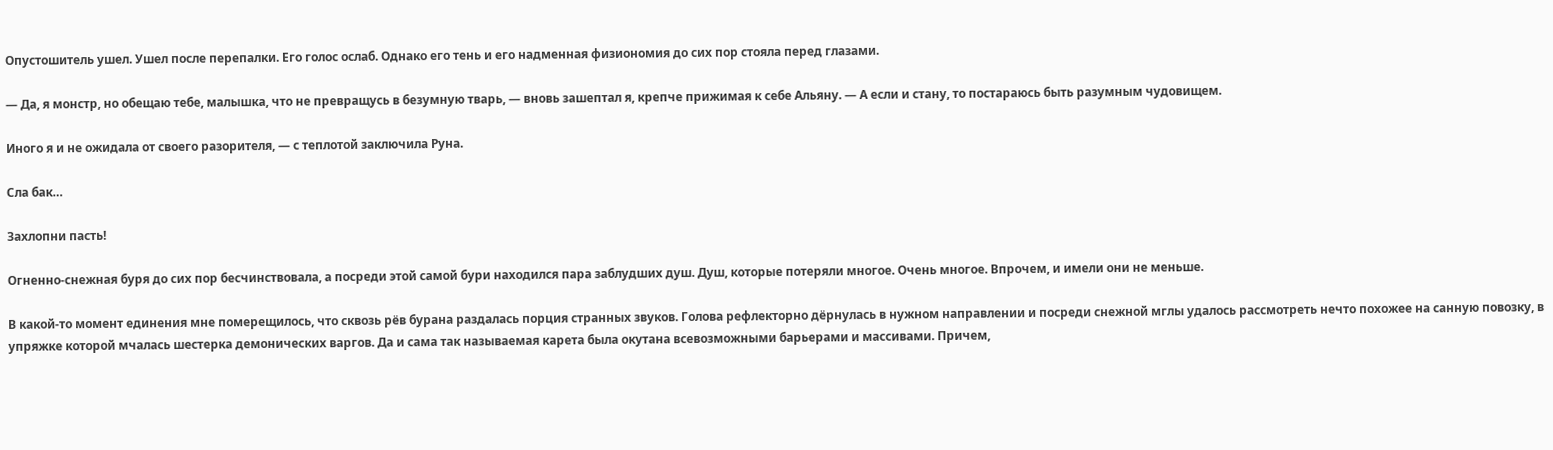Опустошитель ушел. Ушел после перепалки. Его голос ослаб. Однако его тень и его надменная физиономия до сих пор стояла перед глазами.

— Да, я монстр, но обещаю тебе, малышка, что не превращусь в безумную тварь, — вновь зашептал я, крепче прижимая к себе Альяну. — А если и стану, то постараюсь быть разумным чудовищем.

Иного я и не ожидала от своего разорителя, — с теплотой заключила Руна.

Сла бак…

Захлопни пасть!

Огненно-снежная буря до сих пор бесчинствовала, а посреди этой самой бури находился пара заблудших душ. Душ, которые потеряли многое. Очень многое. Впрочем, и имели они не меньше.

В какой-то момент единения мне померещилось, что сквозь рёв бурана раздалась порция странных звуков. Голова рефлекторно дёрнулась в нужном направлении и посреди снежной мглы удалось рассмотреть нечто похожее на санную повозку, в упряжке которой мчалась шестерка демонических варгов. Да и сама так называемая карета была окутана всевозможными барьерами и массивами. Причем,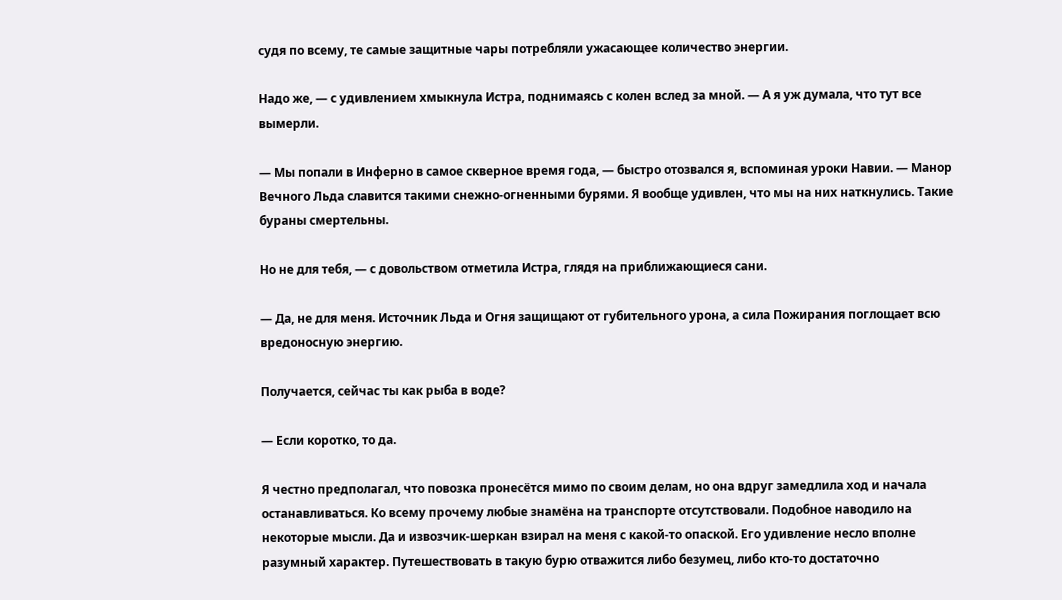судя по всему, те самые защитные чары потребляли ужасающее количество энергии.

Надо же, — с удивлением хмыкнула Истра, поднимаясь с колен вслед за мной. — А я уж думала, что тут все вымерли.

— Мы попали в Инферно в самое скверное время года, — быстро отозвался я, вспоминая уроки Навии. — Манор Вечного Льда славится такими снежно-огненными бурями. Я вообще удивлен, что мы на них наткнулись. Такие бураны смертельны.

Но не для тебя, — с довольством отметила Истра, глядя на приближающиеся сани.

— Да, не для меня. Источник Льда и Огня защищают от губительного урона, а сила Пожирания поглощает всю вредоносную энергию.

Получается, сейчас ты как рыба в воде?

— Если коротко, то да.

Я честно предполагал, что повозка пронесётся мимо по своим делам, но она вдруг замедлила ход и начала останавливаться. Ко всему прочему любые знамёна на транспорте отсутствовали. Подобное наводило на некоторые мысли. Да и извозчик-шеркан взирал на меня с какой-то опаской. Его удивление несло вполне разумный характер. Путешествовать в такую бурю отважится либо безумец, либо кто-то достаточно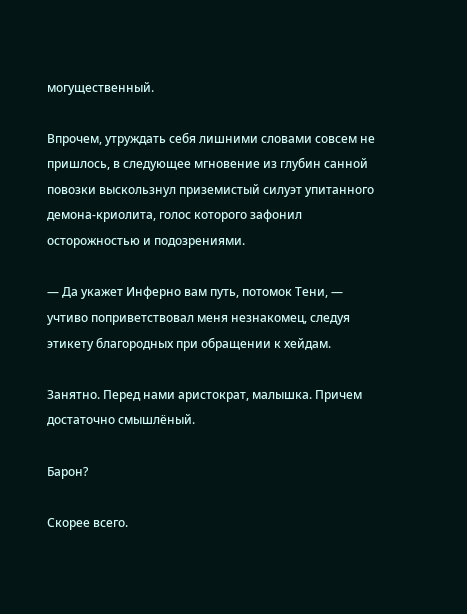могущественный.

Впрочем, утруждать себя лишними словами совсем не пришлось, в следующее мгновение из глубин санной повозки выскользнул приземистый силуэт упитанного демона-криолита, голос которого зафонил осторожностью и подозрениями.

— Да укажет Инферно вам путь, потомок Тени, — учтиво поприветствовал меня незнакомец, следуя этикету благородных при обращении к хейдам.

Занятно. Перед нами аристократ, малышка. Причем достаточно смышлёный.

Барон?

Скорее всего.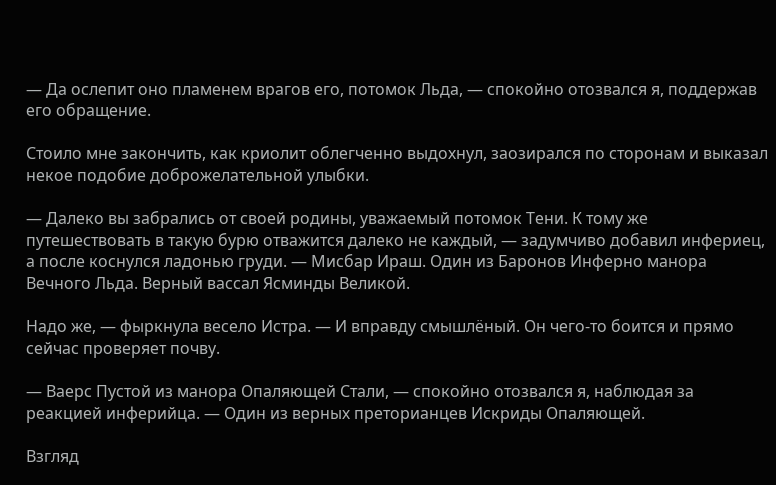— Да ослепит оно пламенем врагов его, потомок Льда, — спокойно отозвался я, поддержав его обращение.

Стоило мне закончить, как криолит облегченно выдохнул, заозирался по сторонам и выказал некое подобие доброжелательной улыбки.

— Далеко вы забрались от своей родины, уважаемый потомок Тени. К тому же путешествовать в такую бурю отважится далеко не каждый, — задумчиво добавил инфериец, а после коснулся ладонью груди. — Мисбар Ираш. Один из Баронов Инферно манора Вечного Льда. Верный вассал Ясминды Великой.

Надо же, — фыркнула весело Истра. — И вправду смышлёный. Он чего-то боится и прямо сейчас проверяет почву.

— Ваерс Пустой из манора Опаляющей Стали, — спокойно отозвался я, наблюдая за реакцией инферийца. — Один из верных преторианцев Искриды Опаляющей.

Взгляд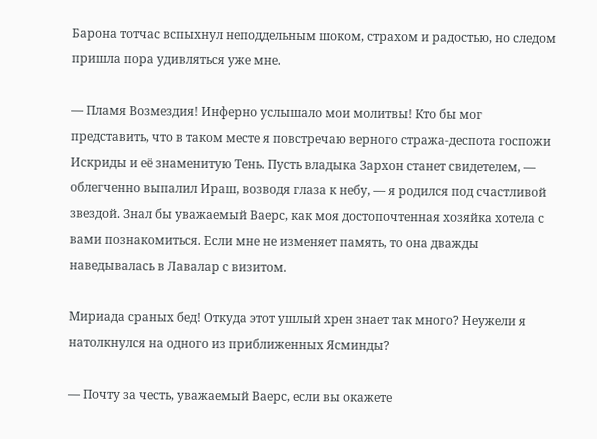Барона тотчас вспыхнул неподдельным шоком, страхом и радостью, но следом пришла пора удивляться уже мне.

— Пламя Возмездия! Инферно услышало мои молитвы! Кто бы мог представить, что в таком месте я повстречаю верного стража-деспота госпожи Искриды и её знаменитую Тень. Пусть владыка Зархон станет свидетелем, — облегченно выпалил Ираш, возводя глаза к небу, — я родился под счастливой звездой. Знал бы уважаемый Ваерс, как моя достопочтенная хозяйка хотела с вами познакомиться. Если мне не изменяет память, то она дважды наведывалась в Лавалар с визитом.

Мириада сраных бед! Откуда этот ушлый хрен знает так много? Неужели я натолкнулся на одного из приближенных Ясминды?

— Почту за честь, уважаемый Ваерс, если вы окажете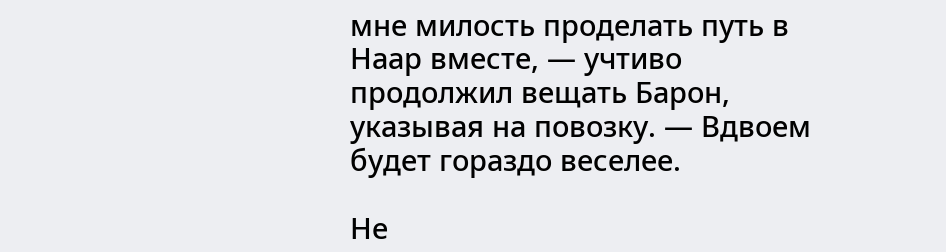мне милость проделать путь в Наар вместе, — учтиво продолжил вещать Барон, указывая на повозку. — Вдвоем будет гораздо веселее.

Не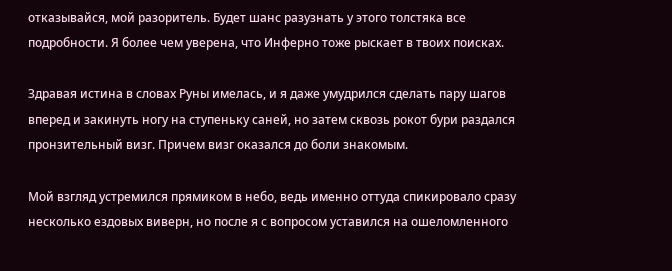отказывайся, мой разоритель. Будет шанс разузнать у этого толстяка все подробности. Я более чем уверена, что Инферно тоже рыскает в твоих поисках.

Здравая истина в словах Руны имелась, и я даже умудрился сделать пару шагов вперед и закинуть ногу на ступеньку саней, но затем сквозь рокот бури раздался пронзительный визг. Причем визг оказался до боли знакомым.

Мой взгляд устремился прямиком в небо, ведь именно оттуда спикировало сразу несколько ездовых виверн, но после я с вопросом уставился на ошеломленного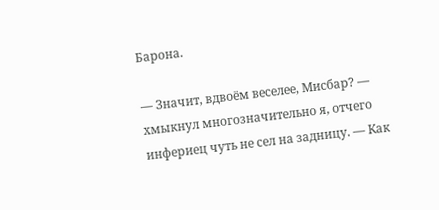Барона.

— Значит, вдвоём веселее, Мисбар? — хмыкнул многозначительно я, отчего инфериец чуть не сел на задницу. — Как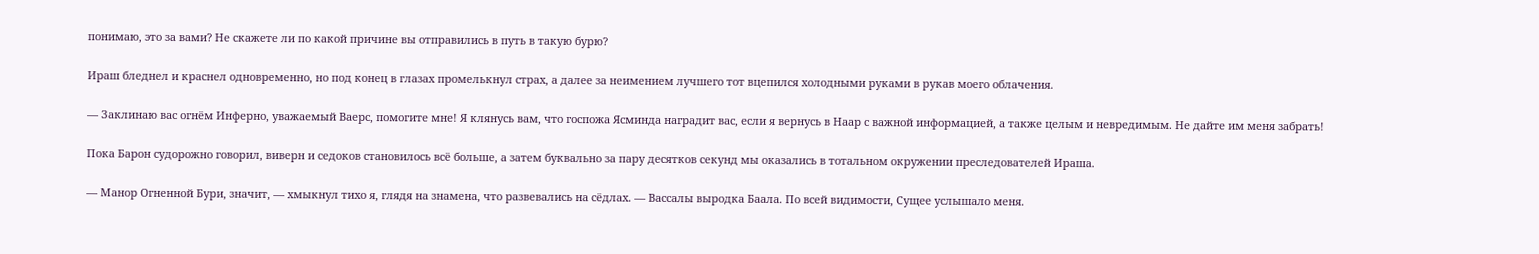понимаю, это за вами? Не скажете ли по какой причине вы отправились в путь в такую бурю?

Ираш бледнел и краснел одновременно, но под конец в глазах промелькнул страх, а далее за неимением лучшего тот вцепился холодными руками в рукав моего облачения.

— Заклинаю вас огнём Инферно, уважаемый Ваерс, помогите мне! Я клянусь вам, что госпожа Ясминда наградит вас, если я вернусь в Наар с важной информацией, а также целым и невредимым. Не дайте им меня забрать!

Пока Барон судорожно говорил, виверн и седоков становилось всё больше, а затем буквально за пару десятков секунд мы оказались в тотальном окружении преследователей Ираша.

— Манор Огненной Бури, значит, — хмыкнул тихо я, глядя на знамена, что развевались на сёдлах. — Вассалы выродка Баала. По всей видимости, Сущее услышало меня.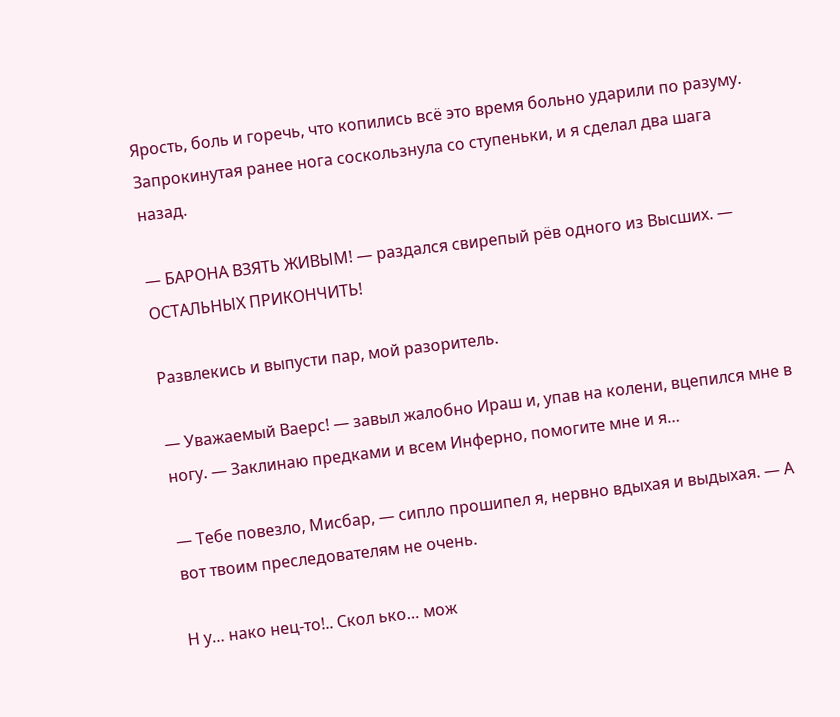Ярость, боль и горечь, что копились всё это время больно ударили по разуму. Запрокинутая ранее нога соскользнула со ступеньки, и я сделал два шага назад.

— БАРОНА ВЗЯТЬ ЖИВЫМ! — раздался свирепый рёв одного из Высших. — ОСТАЛЬНЫХ ПРИКОНЧИТЬ!

Развлекись и выпусти пар, мой разоритель.

— Уважаемый Ваерс! — завыл жалобно Ираш и, упав на колени, вцепился мне в ногу. — Заклинаю предками и всем Инферно, помогите мне и я…

— Тебе повезло, Мисбар, — сипло прошипел я, нервно вдыхая и выдыхая. — А вот твоим преследователям не очень.

Н у… нако нец-то!.. Скол ько… мож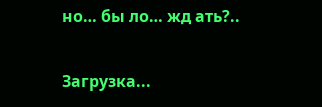но… бы ло… жд ать?..

Загрузка...